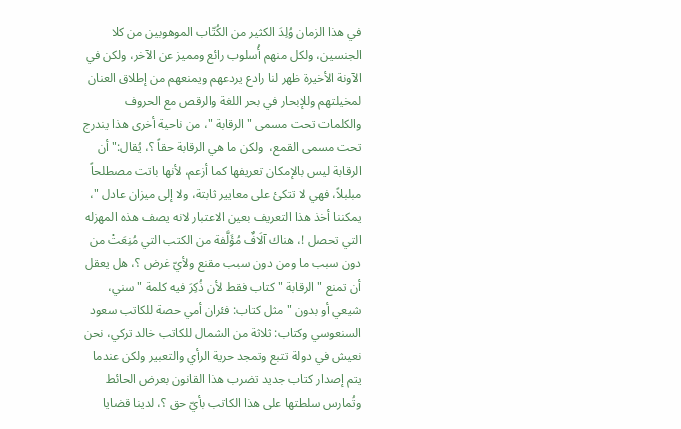في هذا الزمان وُلِدَ الكثير من الكُتّاب الموهوبين من كلا الجنسين، ولكل منهم أُسلوب رائع ومميز عن الآخر، ولكن في الآونة الأخيرة ظهر لنا رادع يردعهم ويمنعهم من إطلاق العنان لمخيلتهم وللإبحار في بحر اللغة والرقص مع الحروف والكلمات تحت مسمى " الرقابة "، من ناحية أخرى هذا يندرج تحت مسمى القمع،  ولكن ما هي الرقابة حقاً ؟، يُقال:" أن الرقابة ليس بالإمكان تعريفها كما أزعم، لأنها باتت مصطلحاً مبلبلاً، فهي لا تتكئ على معايير ثابتة، ولا إلى ميزان عادل "، يمكننا أخذ هذا التعريف بعين الاعتبار لانه يصف هذه المهزله التي تحصل !، هناك آلَافٌ مُؤَلَّفة من الكتب التي مُنِعَتْ من دون سبب ما ومن دون سبب مقنع ولأيّ غرض ؟، هل يعقل أن تمنع " الرقابة " كتاب فقط لأن ذُكِرَ فيه كلمة " سني، شيعي أو بدون " مثل كتاب: فئران أمي حصة للكاتب سعود السنعوسي وكتاب: ثلاثة من الشمال للكاتب خالد تركي، نحن نعيش في دولة تتبع وتمجد حرية الرأي والتعبير ولكن عندما يتم إصدار كتاب جديد تضرب هذا القانون بعرض الحائط وتُمارس سلطتها على هذا الكاتب بأيّ حق ؟، لدينا قضايا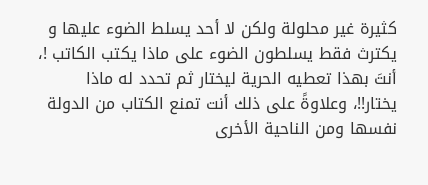كثيرة غير محلولة ولكن لا أحد يسلط الضوء عليها و يكترث فقط يسلطون الضوء على ماذا يكتب الكاتب !، أنتَ بهذا تعطيه الحرية ليختار ثم تحدد له ماذا يختار!!، وعلاوةً على ذلك أنت تمنع الكتاب من الدولة نفسها ومن الناحية الأخرى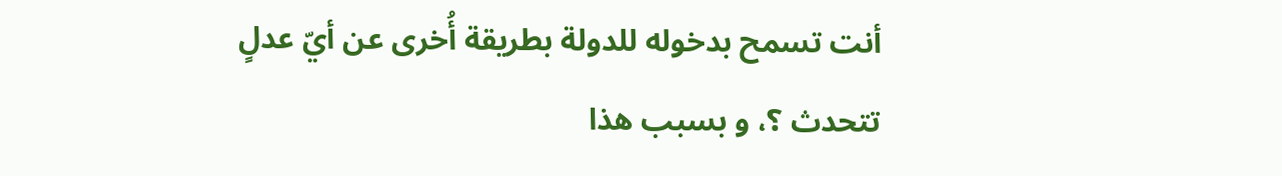أنت تسمح بدخوله للدولة بطريقة أُخرى عن أيّ عدلٍ تتحدث ؟، و بسبب هذا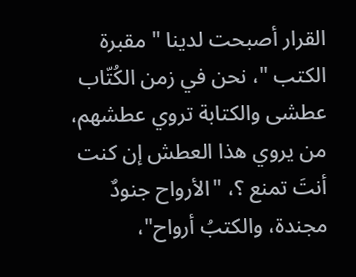القرار أصبحت لدينا " مقبرة الكتب "، نحن في زمن الكُتّاب عطشى والكتابة تروي عطشهم، من يروي هذا العطش إن كنت أنتَ تمنع ؟، "الأرواح جنودٌ مجندة، والكتبُ أرواح"،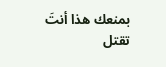بمنعك هذا أنتَ تقتل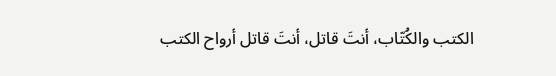الكتب والكُتّاب، أنتَ قاتل، أنتَ قاتل أرواح الكتب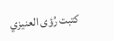كتبت رُؤى العنيزي